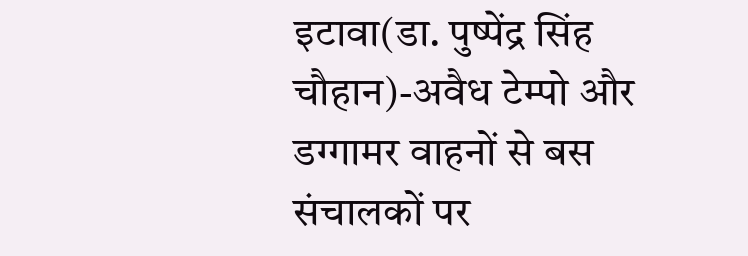इटावा(डा. पुष्पेंद्र सिंह चौहान)-अवैध टेम्पो और डग्गामर वाहनों से बस संचालकों पर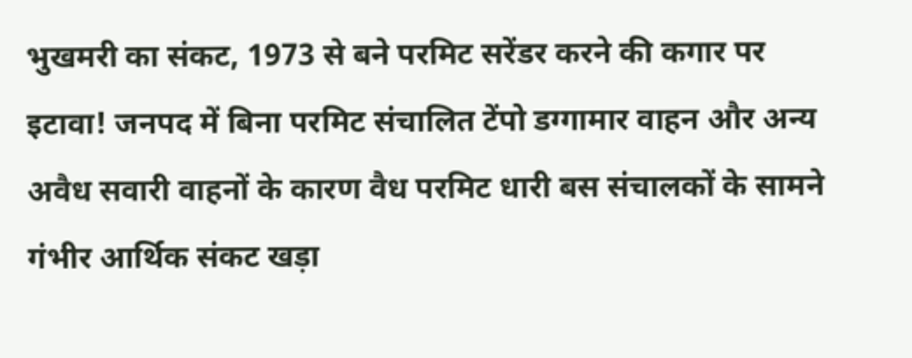भुखमरी का संकट, 1973 से बने परमिट सरेंडर करने की कगार पर
इटावा! जनपद में बिना परमिट संचालित टेंपो डग्गामार वाहन और अन्य अवैध सवारी वाहनों के कारण वैध परमिट धारी बस संचालकों के सामने गंभीर आर्थिक संकट खड़ा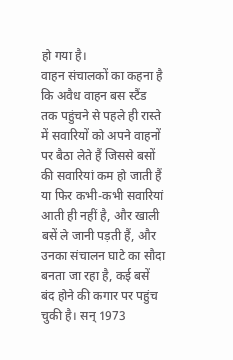हो गया है।
वाहन संचालकों का कहना है कि अवैध वाहन बस स्टैंड तक पहुंचने से पहले ही रास्ते में सवारियों को अपने वाहनों पर बैठा लेते हैं जिससे बसों की सवारियां कम हो जाती हैं या फिर कभी-कभी सवारियां आती ही नहीं है, और खाली बसें ले जानी पड़ती हैं, और उनका संचालन घाटे का सौदा बनता जा रहा है, कई बसें बंद होने की कगार पर पहुंच चुकी है। सन् 1973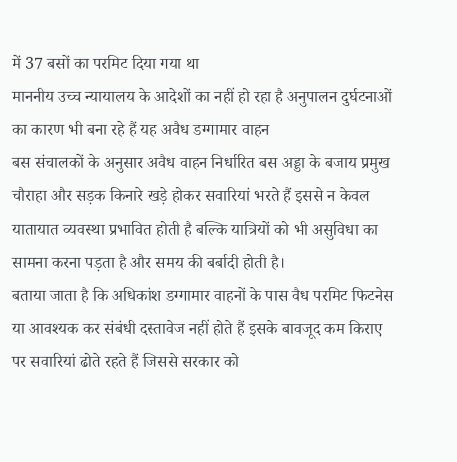में 37 बसों का परमिट दिया गया था
माननीय उच्च न्यायालय के आदेशों का नहीं हो रहा है अनुपालन दुर्घटनाओं का कारण भी बना रहे हैं यह अवैध डग्गामार वाहन
बस संचालकों के अनुसार अवैध वाहन निर्धारित बस अड्डा के बजाय प्रमुख चौराहा और सड़क किनारे खड़े होकर सवारियां भरते हैं इससे न केवल यातायात व्यवस्था प्रभावित होती है बल्कि यात्रियों को भी असुविधा का सामना करना पड़ता है और समय की बर्बादी होती है।
बताया जाता है कि अधिकांश डग्गामार वाहनों के पास वैध परमिट फिटनेस या आवश्यक कर संबंधी दस्तावेज नहीं होते हैं इसके बावजूद कम किराए पर सवारियां ढोते रहते हैं जिससे सरकार को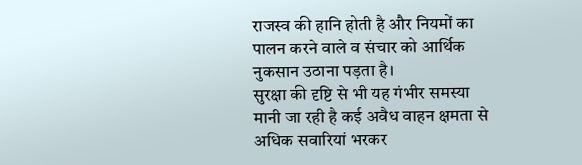राजस्व की हानि होती है और नियमों का पालन करने वाले व संचार को आर्थिक नुकसान उठाना पड़ता है।
सुरक्षा की दृष्टि से भी यह गंभीर समस्या मानी जा रही है कई अवैध वाहन क्षमता से अधिक सवारियां भरकर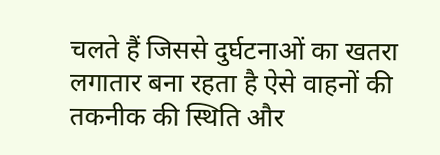चलते हैं जिससे दुर्घटनाओं का खतरा लगातार बना रहता है ऐसे वाहनों की तकनीक की स्थिति और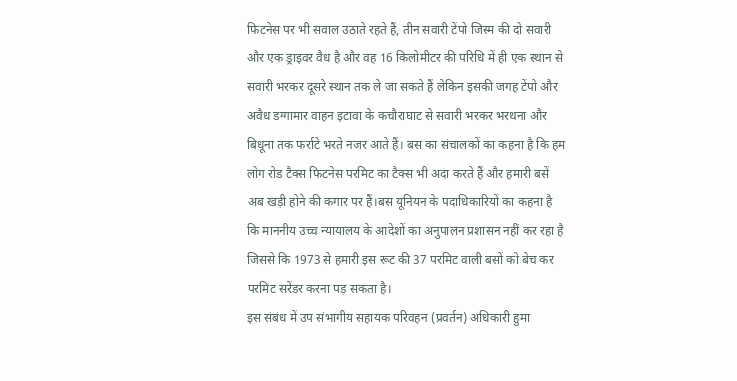फिटनेस पर भी सवाल उठाते रहते हैं, तीन सवारी टेंपो जिस्म की दो सवारी और एक ड्राइवर वैध है और वह 16 किलोमीटर की परिधि में ही एक स्थान से सवारी भरकर दूसरे स्थान तक ले जा सकते हैं लेकिन इसकी जगह टेंपो और अवैध डग्गामार वाहन इटावा के कचौराघाट से सवारी भरकर भरथना और बिधूना तक फर्राटे भरते नजर आते हैं। बस का संचालकों का कहना है कि हम लोग रोड टैक्स फिटनेस परमिट का टैक्स भी अदा करते हैं और हमारी बसें अब खड़ी होने की कगार पर हैं।बस यूनियन के पदाधिकारियों का कहना है कि माननीय उच्च न्यायालय के आदेशों का अनुपालन प्रशासन नहीं कर रहा है जिससे कि 1973 से हमारी इस रूट की 37 परमिट वाली बसों को बेच कर परमिट सरेंडर करना पड़ सकता है।
इस संबंध में उप संभागीय सहायक परिवहन (प्रवर्तन) अधिकारी हुमा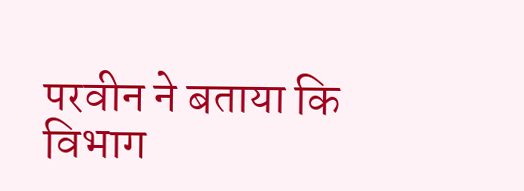परवीन ने बताया कि विभाग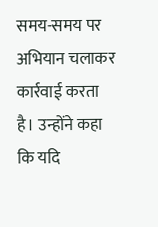समय-समय पर अभियान चलाकर कार्रवाई करता है। उन्होंने कहा कि यदि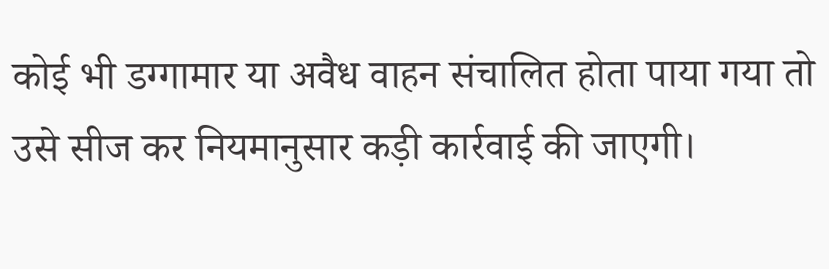कोई भी डग्गामार या अवैध वाहन संचालित होता पाया गया तो उसे सीज कर नियमानुसार कड़ी कार्रवाई की जाएगी।